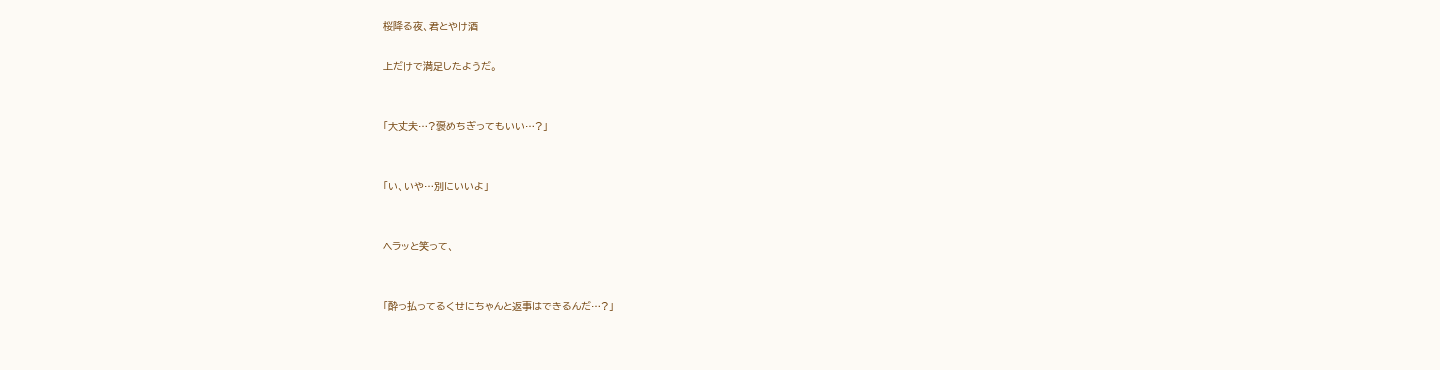桜降る夜、君とやけ酒

上だけで満足したようだ。


「大丈夫…?褒めちぎってもいい…?」


「い、いや…別にいいよ」


ヘラッと笑って、


「酔っ払ってるくせにちゃんと返事はできるんだ…?」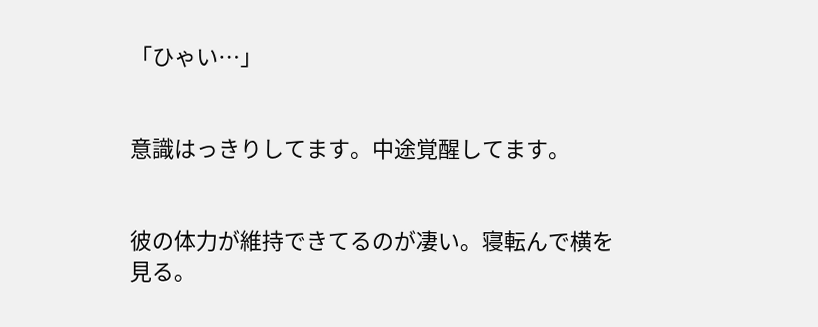「ひゃい…」


意識はっきりしてます。中途覚醒してます。


彼の体力が維持できてるのが凄い。寝転んで横を見る。